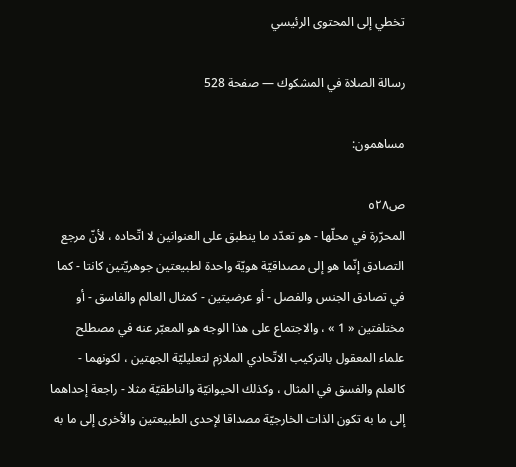تخطي إلى المحتوى الرئيسي

رسالة الصلاة في المشكوك — صفحة 528

مساهمون:

ص٥٢٨
المحرّرة في محلّها - هو تعدّد ما ينطبق على العنوانين لا اتّحاده ، لأنّ مرجع التصادق إنّما هو إلى مصداقيّة هويّة واحدة لطبيعتين جوهريّتين كانتا - كما في تصادق الجنس والفصل - أو عرضيتين - كمثال العالم والفاسق - أو مختلفتين « 1 » ، والاجتماع على هذا الوجه هو المعبّر عنه في مصطلح علماء المعقول بالتركيب الاتّحادي الملازم لتعليليّة الجهتين ، لكونهما - كالعلم والفسق في المثال ، وكذلك الحيوانيّة والناطقيّة مثلا - راجعة إحداهما إلى ما به تكون الذات الخارجيّة مصداقا لإحدى الطبيعتين والأخرى إلى ما به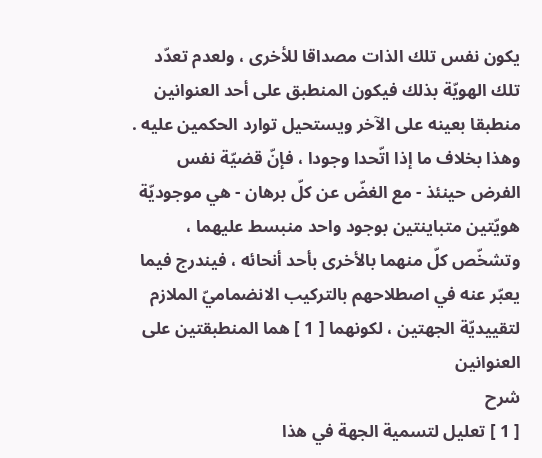يكون نفس تلك الذات مصداقا للأخرى ، ولعدم تعدّد تلك الهويّة بذلك فيكون المنطبق على أحد العنوانين منطبقا بعينه على الآخر ويستحيل توارد الحكمين عليه . وهذا بخلاف ما إذا اتّحدا وجودا ، فإنّ قضيّة نفس الفرض حينئذ - مع الغضّ عن كلّ برهان - هي موجوديّة هويّتين متباينتين بوجود واحد منبسط عليهما ، وتشخّص كلّ منهما بالأخرى بأحد أنحائه ، فيندرج فيما يعبّر عنه في اصطلاحهم بالتركيب الانضماميّ الملازم لتقييديّة الجهتين ، لكونهما [ 1 ] هما المنطبقتين على العنوانين
شرح
[ 1 ] تعليل لتسمية الجهة في هذا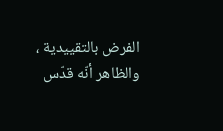الفرض بالتقييدية ، والظاهر أنّه قدّس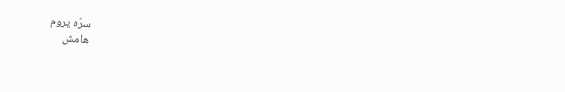سرّه يروم
هامش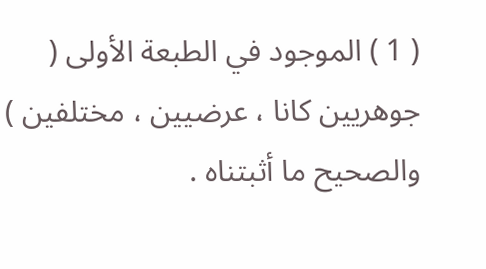( 1 ) الموجود في الطبعة الأولى ( جوهريين كانا ، عرضيين ، مختلفين ) والصحيح ما أثبتناه .